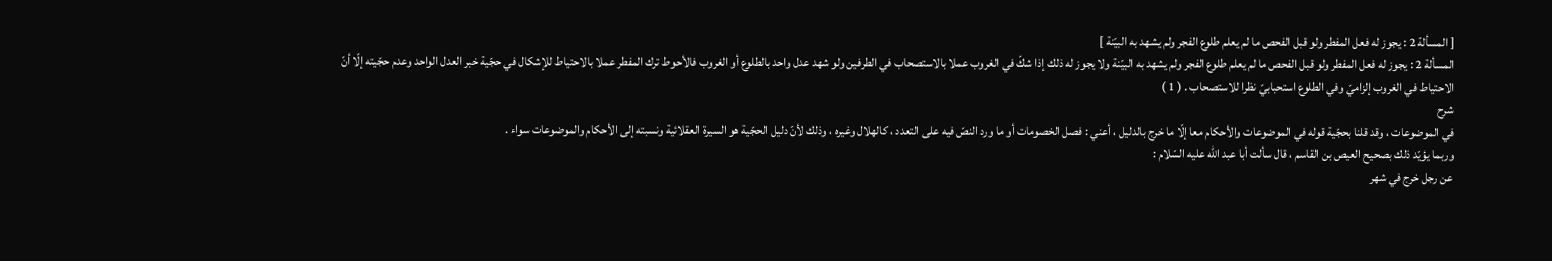[ المسألة 2 : يجوز له فعل المفطر ولو قبل الفحص ما لم يعلم طلوع الفجر ولم يشهد به البيّنة ]
المسألة 2 : يجوز له فعل المفطر ولو قبل الفحص ما لم يعلم طلوع الفجر ولم يشهد به البيّنة ولا يجوز له ذلك إذا شكّ في الغروب عملا بالاستصحاب في الطرفين ولو شهد عدل واحد بالطلوع أو الغروب فالأحوط ترك المفطر عملا بالاحتياط للإشكال في حجّية خبر العدل الواحد وعدم حجّيته إلّا أنّ الاحتياط في الغروب إلزاميّ وفي الطلوع استحبابيّ نظرا للاستصحاب . ( 1 )
شرح
في الموضوعات ، وقد قلنا بحجّية قوله في الموضوعات والأحكام معا إلّا ما خرج بالدليل ، أعني : فصل الخصومات أو ما ورد النصّ فيه على التعدد ، كالهلال وغيره ، وذلك لأنّ دليل الحجّية هو السيرة العقلائية ونسبته إلى الأحكام والموضوعات سواء .
وربما يؤيّد ذلك بصحيح العيص بن القاسم ، قال سألت أبا عبد اللّه عليه السّلام :
عن رجل خرج في شهر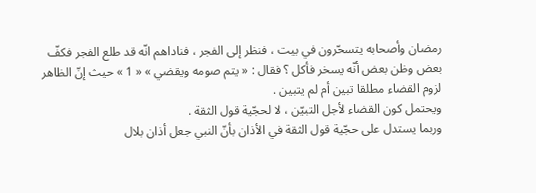رمضان وأصحابه يتسحّرون في بيت ، فنظر إلى الفجر ، فناداهم انّه قد طلع الفجر فكفّ بعض وظن بعض أنّه يسخر فأكل ؟ فقال : « يتم صومه ويقضي » « 1 » حيث إنّ الظاهر لزوم القضاء مطلقا تبين أم لم يتبين .
ويحتمل كون القضاء لأجل التبيّن ، لا لحجّية قول الثقة .
وربما يستدل على حجّية قول الثقة في الأذان بأنّ النبي جعل أذان بلال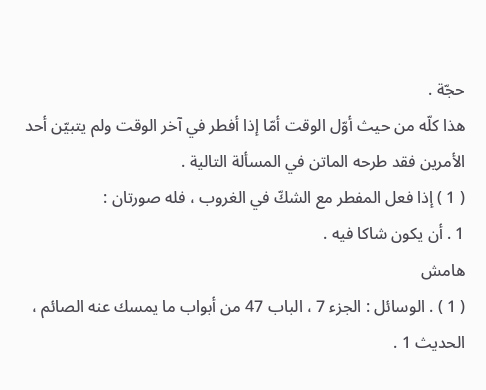حجّة .
هذا كلّه من حيث أوّل الوقت أمّا إذا أفطر في آخر الوقت ولم يتبيّن أحد الأمرين فقد طرحه الماتن في المسألة التالية .
( 1 ) إذا فعل المفطر مع الشكّ في الغروب ، فله صورتان :
1 . أن يكون شاكا فيه .
هامش
( 1 ) . الوسائل : الجزء 7 ، الباب 47 من أبواب ما يمسك عنه الصائم ، الحديث 1 .